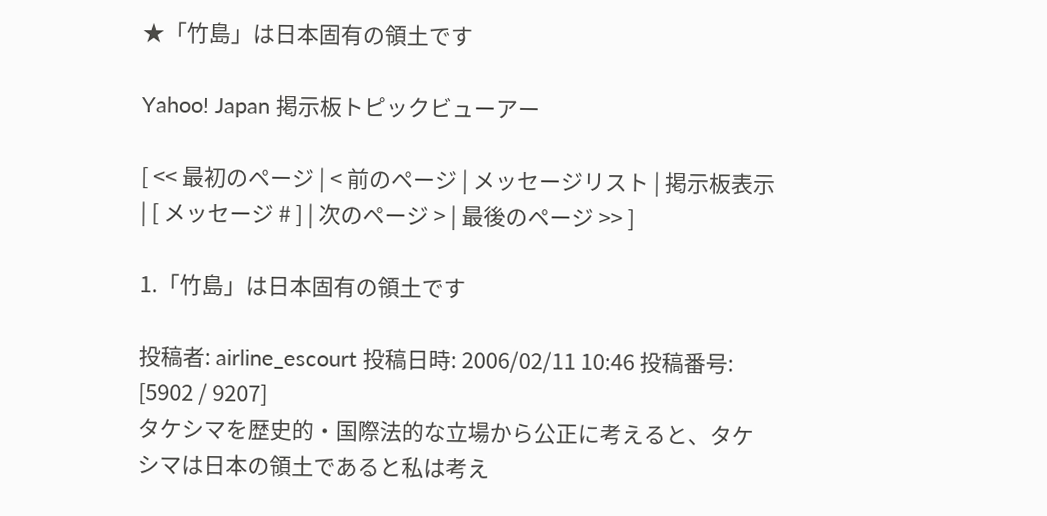★「竹島」は日本固有の領土です

Yahoo! Japan 掲示板トピックビューアー

[ << 最初のページ | < 前のページ | メッセージリスト | 掲示板表示 | [ メッセージ # ] | 次のページ > | 最後のページ >> ]

1.「竹島」は日本固有の領土です

投稿者: airline_escourt 投稿日時: 2006/02/11 10:46 投稿番号: [5902 / 9207]
タケシマを歴史的・国際法的な立場から公正に考えると、タケシマは日本の領土であると私は考え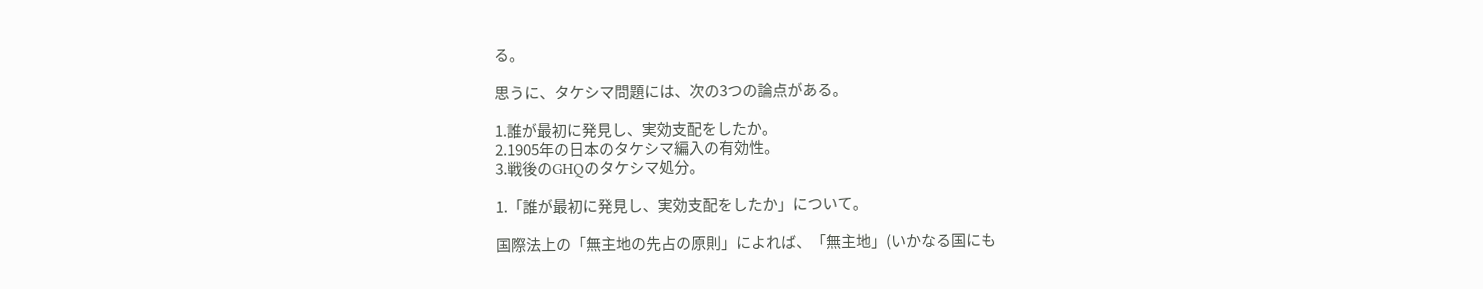る。

思うに、タケシマ問題には、次の3つの論点がある。

1.誰が最初に発見し、実効支配をしたか。
2.1905年の日本のタケシマ編入の有効性。
3.戦後のGHQのタケシマ処分。

1.「誰が最初に発見し、実効支配をしたか」について。

国際法上の「無主地の先占の原則」によれば、「無主地」(いかなる国にも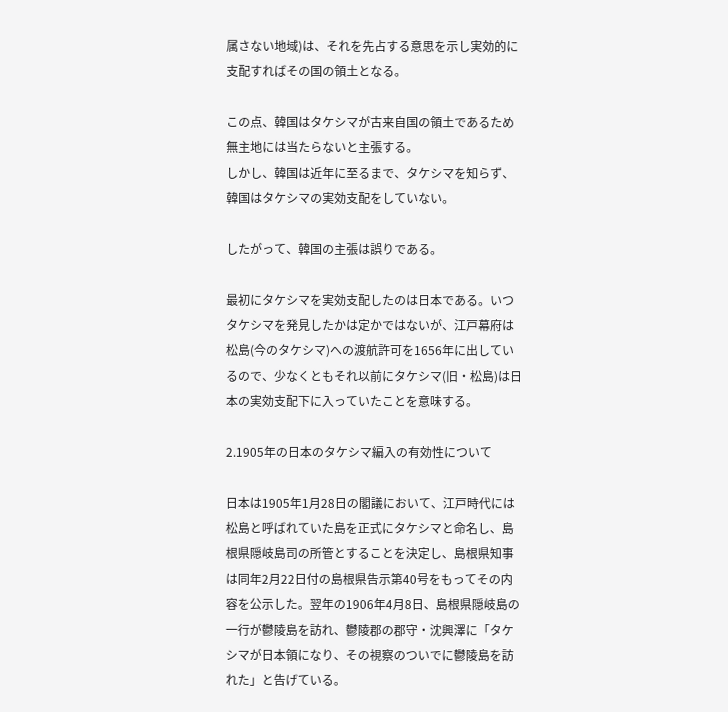属さない地域)は、それを先占する意思を示し実効的に支配すればその国の領土となる。

この点、韓国はタケシマが古来自国の領土であるため無主地には当たらないと主張する。
しかし、韓国は近年に至るまで、タケシマを知らず、韓国はタケシマの実効支配をしていない。

したがって、韓国の主張は誤りである。

最初にタケシマを実効支配したのは日本である。いつタケシマを発見したかは定かではないが、江戸幕府は松島(今のタケシマ)への渡航許可を1656年に出しているので、少なくともそれ以前にタケシマ(旧・松島)は日本の実効支配下に入っていたことを意味する。

2.1905年の日本のタケシマ編入の有効性について

日本は1905年1月28日の閣議において、江戸時代には松島と呼ばれていた島を正式にタケシマと命名し、島根県隠岐島司の所管とすることを決定し、島根県知事は同年2月22日付の島根県告示第40号をもってその内容を公示した。翌年の1906年4月8日、島根県隠岐島の一行が鬱陵島を訪れ、鬱陵郡の郡守・沈興澤に「タケシマが日本領になり、その視察のついでに鬱陵島を訪れた」と告げている。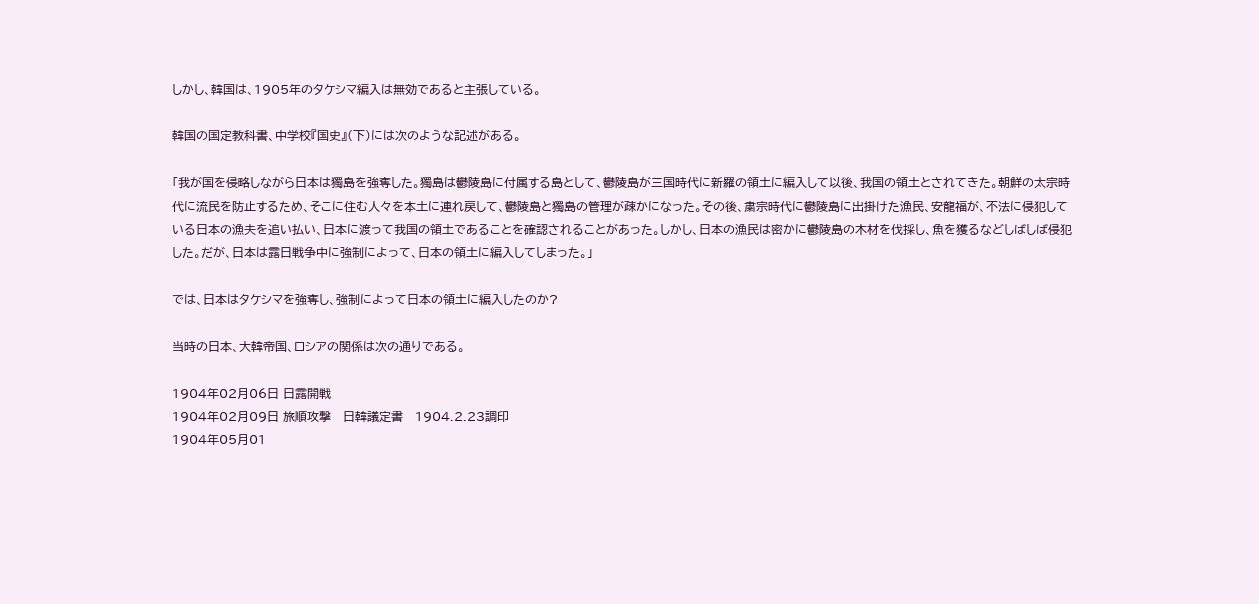しかし、韓国は、1905年のタケシマ編入は無効であると主張している。

韓国の国定教科書、中学校『国史』(下)には次のような記述がある。

「我が国を侵略しながら日本は獨島を強奪した。獨島は鬱陵島に付属する島として、鬱陵島が三国時代に新羅の領土に編入して以後、我国の領土とされてきた。朝鮮の太宗時代に流民を防止するため、そこに住む人々を本土に連れ戻して、鬱陵島と獨島の管理が疎かになった。その後、粛宗時代に鬱陵島に出掛けた漁民、安龍福が、不法に侵犯している日本の漁夫を追い払い、日本に渡って我国の領土であることを確認されることがあった。しかし、日本の漁民は密かに鬱陵島の木材を伐採し、魚を獲るなどしばしば侵犯した。だが、日本は露日戦争中に強制によって、日本の領土に編入してしまった。」

では、日本はタケシマを強奪し、強制によって日本の領土に編入したのか?

当時の日本、大韓帝国、ロシアの関係は次の通りである。

1904年02月06日 日露開戦
1904年02月09日 旅順攻撃   日韓議定書   1904.2.23調印
1904年05月01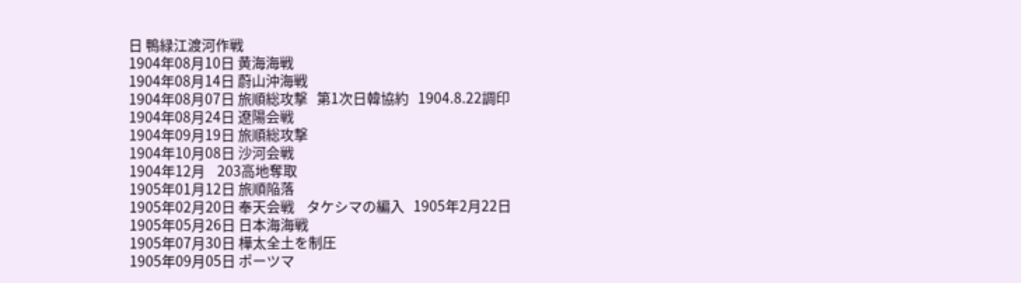日 鴨緑江渡河作戦
1904年08月10日 黄海海戦
1904年08月14日 蔚山沖海戦
1904年08月07日 旅順総攻撃   第1次日韓協約   1904.8.22調印
1904年08月24日 遼陽会戦
1904年09月19日 旅順総攻撃
1904年10月08日 沙河会戦
1904年12月    203高地奪取
1905年01月12日 旅順陥落
1905年02月20日 奉天会戦    タケシマの編入   1905年2月22日
1905年05月26日 日本海海戦
1905年07月30日 樺太全土を制圧
1905年09月05日 ポーツマ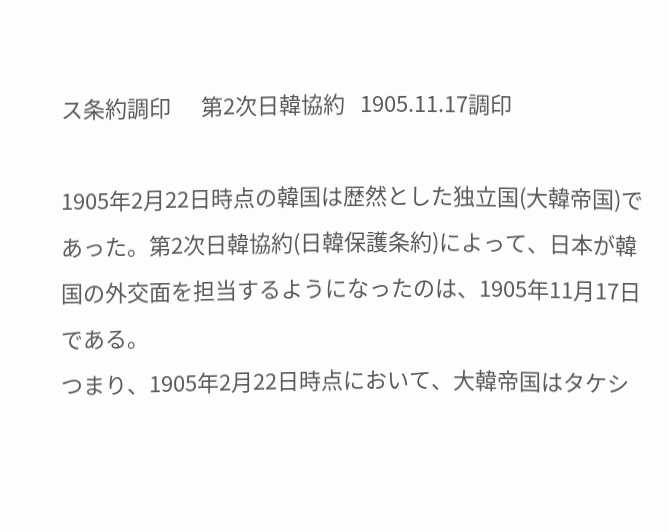ス条約調印      第2次日韓協約   1905.11.17調印

1905年2月22日時点の韓国は歴然とした独立国(大韓帝国)であった。第2次日韓協約(日韓保護条約)によって、日本が韓国の外交面を担当するようになったのは、1905年11月17日である。
つまり、1905年2月22日時点において、大韓帝国はタケシ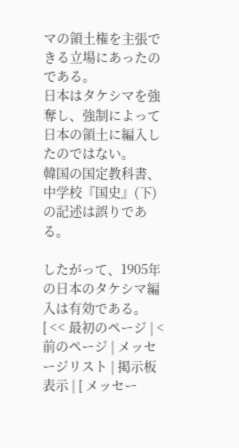マの領土権を主張できる立場にあったのである。
日本はタケシマを強奪し、強制によって日本の領土に編入したのではない。
韓国の国定教科書、中学校『国史』(下)の記述は誤りである。

したがって、1905年の日本のタケシマ編入は有効である。
[ << 最初のページ | < 前のページ | メッセージリスト | 掲示板表示 | [ メッセー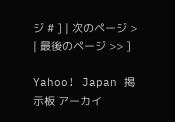ジ # ] | 次のページ > | 最後のページ >> ]

Yahoo! Japan 掲示板 アーカイ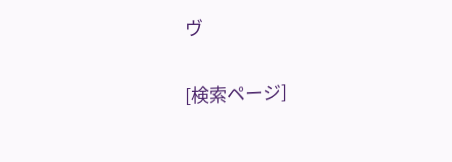ヴ

[検索ページ]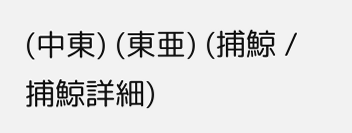(中東) (東亜) (捕鯨 / 捕鯨詳細)